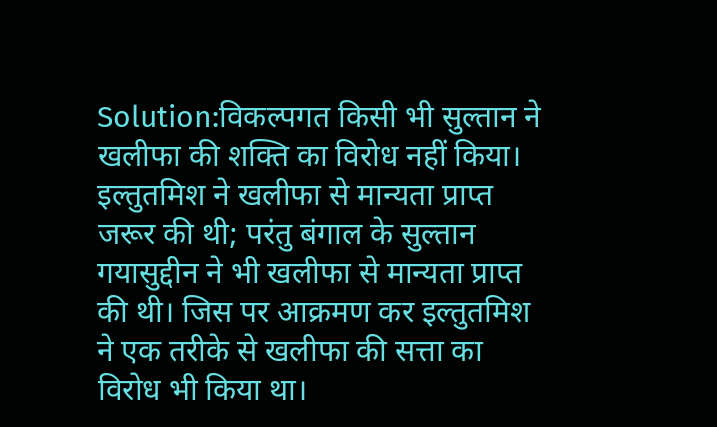Solution:विकल्पगत किसी भी सुल्तान ने खलीफा की शक्ति का विरोध नहीं किया। इल्तुतमिश ने खलीफा से मान्यता प्राप्त जरूर की थी; परंतु बंगाल के सुल्तान गयासुद्दीन ने भी खलीफा से मान्यता प्राप्त की थी। जिस पर आक्रमण कर इल्तुतमिश ने एक तरीके से खलीफा की सत्ता का विरोध भी किया था।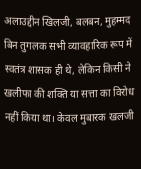अलाउद्दीन खिलजी, बलबन, मुहम्मद बिन तुगलक सभी व्यावहारिक रूप में स्वतंत्र शासक ही थे, लेकिन किसी ने खलीफा की शक्ति या सत्ता का विरोध नहीं किया था। केवल मुबारक खलजी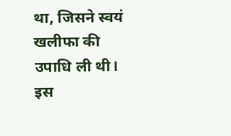था, जिसने स्वयं खलीफा की उपाधि ली थी। इस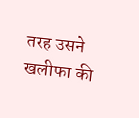तरह उसने खलीफा की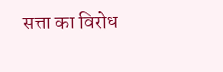सत्ता का विरोध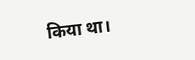किया था।